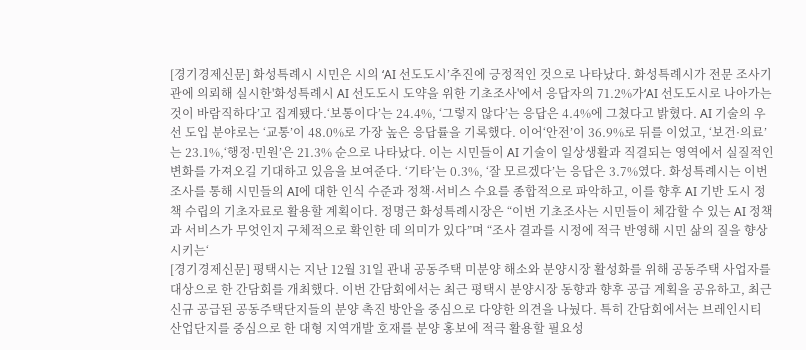[경기경제신문] 화성특례시 시민은 시의 ‘AI 선도도시’추진에 긍정적인 것으로 나타났다. 화성특례시가 전문 조사기관에 의뢰해 실시한'화성특례시 AI 선도도시 도약을 위한 기초조사'에서 응답자의 71.2%가‘AI 선도도시로 나아가는 것이 바람직하다’고 집계됐다.‘보통이다’는 24.4%, ‘그렇지 않다’는 응답은 4.4%에 그쳤다고 밝혔다. AI 기술의 우선 도입 분야로는 ‘교통’이 48.0%로 가장 높은 응답률을 기록했다. 이어‘안전’이 36.9%로 뒤를 이었고, ‘보건·의료’는 23.1%,‘행정·민원’은 21.3% 순으로 나타났다. 이는 시민들이 AI 기술이 일상생활과 직결되는 영역에서 실질적인 변화를 가져오길 기대하고 있음을 보여준다. ‘기타’는 0.3%, ‘잘 모르겠다’는 응답은 3.7%였다. 화성특례시는 이번 조사를 통해 시민들의 AI에 대한 인식 수준과 정책·서비스 수요를 종합적으로 파악하고, 이를 향후 AI 기반 도시 정책 수립의 기초자료로 활용할 계획이다. 정명근 화성특례시장은 “이번 기초조사는 시민들이 체감할 수 있는 AI 정책과 서비스가 무엇인지 구체적으로 확인한 데 의미가 있다”며 “조사 결과를 시정에 적극 반영해 시민 삶의 질을 향상시키는‘
[경기경제신문] 평택시는 지난 12월 31일 관내 공동주택 미분양 해소와 분양시장 활성화를 위해 공동주택 사업자를 대상으로 한 간담회를 개최했다. 이번 간담회에서는 최근 평택시 분양시장 동향과 향후 공급 계획을 공유하고, 최근 신규 공급된 공동주택단지들의 분양 촉진 방안을 중심으로 다양한 의견을 나눴다. 특히 간담회에서는 브레인시티 산업단지를 중심으로 한 대형 지역개발 호재를 분양 홍보에 적극 활용할 필요성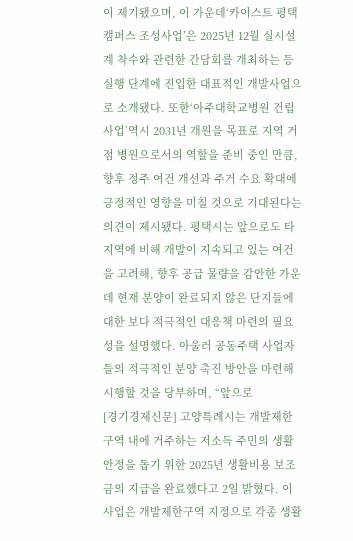이 제기됐으며, 이 가운데‘카이스트 평택캠퍼스 조성사업’은 2025년 12월 실시설계 착수와 관련한 간담회를 개최하는 등 실행 단계에 진입한 대표적인 개발사업으로 소개됐다. 또한‘아주대학교병원 건립사업’역시 2031년 개원을 목표로 지역 거점 병원으로서의 역할을 준비 중인 만큼, 향후 정주 여건 개선과 주거 수요 확대에 긍정적인 영향을 미칠 것으로 기대된다는 의견이 제시됐다. 평택시는 앞으로도 타 지역에 비해 개발이 지속되고 있는 여건을 고려해, 향후 공급 물량을 감안한 가운데 현재 분양이 완료되지 않은 단지들에 대한 보다 적극적인 대응책 마련의 필요성을 설명했다. 아울러 공동주택 사업자들의 적극적인 분양 촉진 방안을 마련해 시행할 것을 당부하며, “앞으로
[경기경제신문] 고양특례시는 개발제한구역 내에 거주하는 저소득 주민의 생활 안정을 돕기 위한 2025년 생활비용 보조금의 지급을 완료했다고 2일 밝혔다. 이 사업은 개발제한구역 지정으로 각종 생활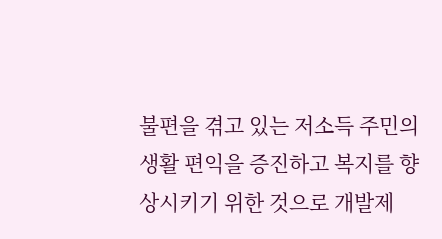불편을 겪고 있는 저소득 주민의 생활 편익을 증진하고 복지를 향상시키기 위한 것으로 개발제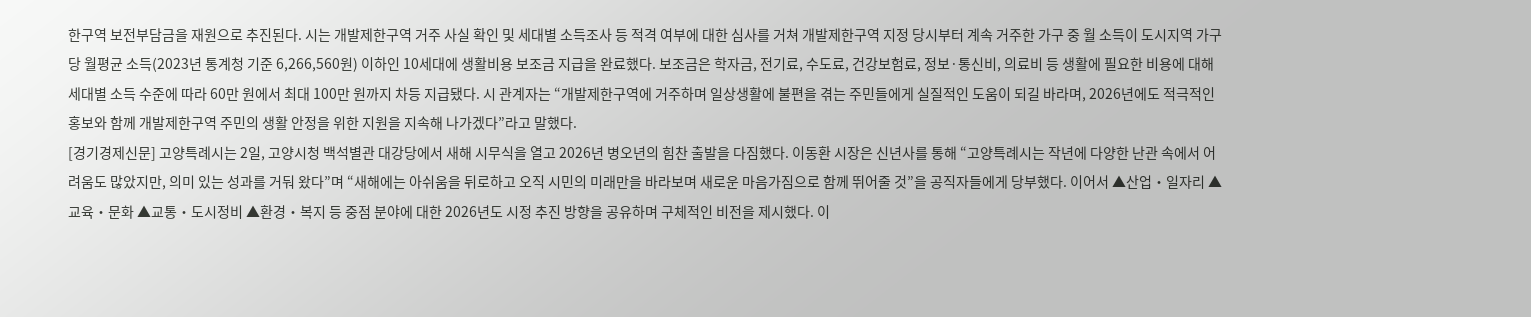한구역 보전부담금을 재원으로 추진된다. 시는 개발제한구역 거주 사실 확인 및 세대별 소득조사 등 적격 여부에 대한 심사를 거쳐 개발제한구역 지정 당시부터 계속 거주한 가구 중 월 소득이 도시지역 가구당 월평균 소득(2023년 통계청 기준 6,266,560원) 이하인 10세대에 생활비용 보조금 지급을 완료했다. 보조금은 학자금, 전기료, 수도료, 건강보험료, 정보·통신비, 의료비 등 생활에 필요한 비용에 대해 세대별 소득 수준에 따라 60만 원에서 최대 100만 원까지 차등 지급됐다. 시 관계자는 “개발제한구역에 거주하며 일상생활에 불편을 겪는 주민들에게 실질적인 도움이 되길 바라며, 2026년에도 적극적인 홍보와 함께 개발제한구역 주민의 생활 안정을 위한 지원을 지속해 나가겠다”라고 말했다.
[경기경제신문] 고양특례시는 2일, 고양시청 백석별관 대강당에서 새해 시무식을 열고 2026년 병오년의 힘찬 출발을 다짐했다. 이동환 시장은 신년사를 통해 “고양특례시는 작년에 다양한 난관 속에서 어려움도 많았지만, 의미 있는 성과를 거둬 왔다”며 “새해에는 아쉬움을 뒤로하고 오직 시민의 미래만을 바라보며 새로운 마음가짐으로 함께 뛰어줄 것”을 공직자들에게 당부했다. 이어서 ▲산업‧일자리 ▲교육‧문화 ▲교통‧도시정비 ▲환경‧복지 등 중점 분야에 대한 2026년도 시정 추진 방향을 공유하며 구체적인 비전을 제시했다. 이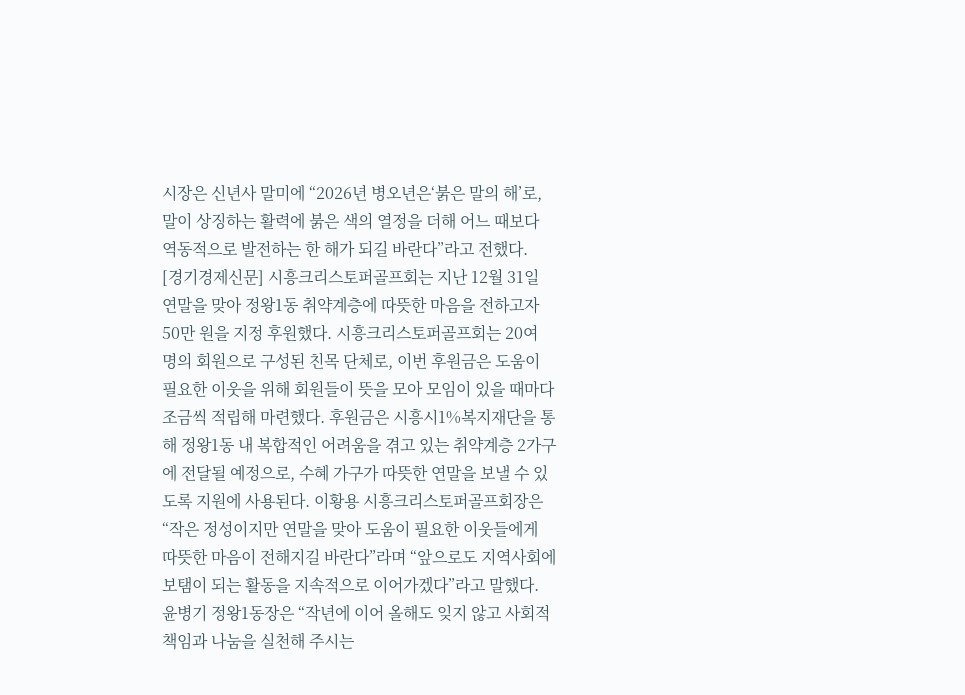시장은 신년사 말미에 “2026년 병오년은‘붉은 말의 해’로, 말이 상징하는 활력에 붉은 색의 열정을 더해 어느 때보다 역동적으로 발전하는 한 해가 되길 바란다”라고 전했다.
[경기경제신문] 시흥크리스토퍼골프회는 지난 12월 31일 연말을 맞아 정왕1동 취약계층에 따뜻한 마음을 전하고자 50만 원을 지정 후원했다. 시흥크리스토퍼골프회는 20여 명의 회원으로 구성된 친목 단체로, 이번 후원금은 도움이 필요한 이웃을 위해 회원들이 뜻을 모아 모임이 있을 때마다 조금씩 적립해 마련했다. 후원금은 시흥시1%복지재단을 통해 정왕1동 내 복합적인 어려움을 겪고 있는 취약계층 2가구에 전달될 예정으로, 수혜 가구가 따뜻한 연말을 보낼 수 있도록 지원에 사용된다. 이황용 시흥크리스토퍼골프회장은 “작은 정성이지만 연말을 맞아 도움이 필요한 이웃들에게 따뜻한 마음이 전해지길 바란다”라며 “앞으로도 지역사회에 보탬이 되는 활동을 지속적으로 이어가겠다”라고 말했다. 윤병기 정왕1동장은 “작년에 이어 올해도 잊지 않고 사회적 책임과 나눔을 실천해 주시는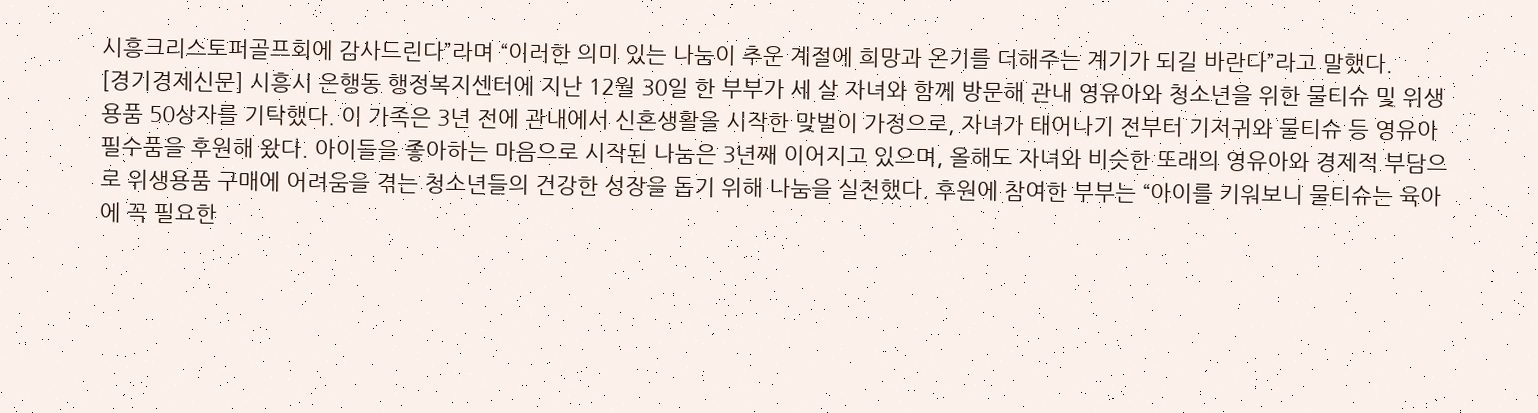시흥크리스토퍼골프회에 감사드린다”라며 “이러한 의미 있는 나눔이 추운 계절에 희망과 온기를 더해주는 계기가 되길 바란다”라고 말했다.
[경기경제신문] 시흥시 은행동 행정복지센터에 지난 12월 30일 한 부부가 세 살 자녀와 함께 방문해 관내 영유아와 청소년을 위한 물티슈 및 위생용품 50상자를 기탁했다. 이 가족은 3년 전에 관내에서 신혼생활을 시작한 맞벌이 가정으로, 자녀가 태어나기 전부터 기저귀와 물티슈 등 영유아 필수품을 후원해 왔다. 아이들을 좋아하는 마음으로 시작된 나눔은 3년째 이어지고 있으며, 올해도 자녀와 비슷한 또래의 영유아와 경제적 부담으로 위생용품 구매에 어려움을 겪는 청소년들의 건강한 성장을 돕기 위해 나눔을 실천했다. 후원에 참여한 부부는 “아이를 키워보니 물티슈는 육아에 꼭 필요한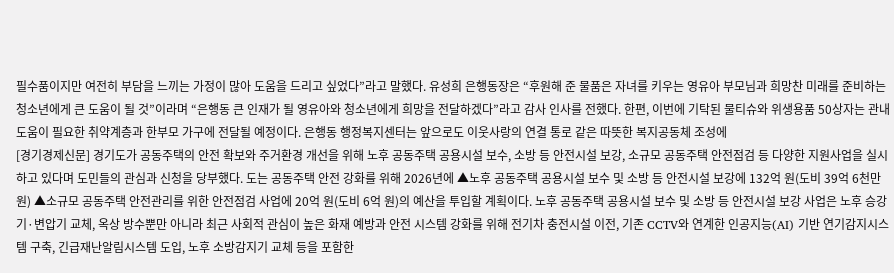필수품이지만 여전히 부담을 느끼는 가정이 많아 도움을 드리고 싶었다”라고 말했다. 유성희 은행동장은 “후원해 준 물품은 자녀를 키우는 영유아 부모님과 희망찬 미래를 준비하는 청소년에게 큰 도움이 될 것”이라며 “은행동 큰 인재가 될 영유아와 청소년에게 희망을 전달하겠다”라고 감사 인사를 전했다. 한편, 이번에 기탁된 물티슈와 위생용품 50상자는 관내 도움이 필요한 취약계층과 한부모 가구에 전달될 예정이다. 은행동 행정복지센터는 앞으로도 이웃사랑의 연결 통로 같은 따뜻한 복지공동체 조성에
[경기경제신문] 경기도가 공동주택의 안전 확보와 주거환경 개선을 위해 노후 공동주택 공용시설 보수, 소방 등 안전시설 보강, 소규모 공동주택 안전점검 등 다양한 지원사업을 실시하고 있다며 도민들의 관심과 신청을 당부했다. 도는 공동주택 안전 강화를 위해 2026년에 ▲노후 공동주택 공용시설 보수 및 소방 등 안전시설 보강에 132억 원(도비 39억 6천만 원) ▲소규모 공동주택 안전관리를 위한 안전점검 사업에 20억 원(도비 6억 원)의 예산을 투입할 계획이다. 노후 공동주택 공용시설 보수 및 소방 등 안전시설 보강 사업은 노후 승강기·변압기 교체, 옥상 방수뿐만 아니라 최근 사회적 관심이 높은 화재 예방과 안전 시스템 강화를 위해 전기차 충전시설 이전, 기존 CCTV와 연계한 인공지능(AI) 기반 연기감지시스템 구축, 긴급재난알림시스템 도입, 노후 소방감지기 교체 등을 포함한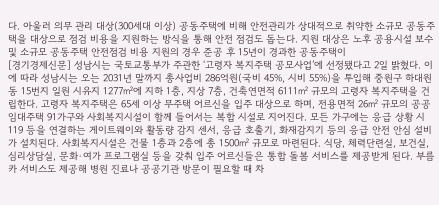다. 아울러 의무 관리 대상(300세대 이상) 공동주택에 비해 안전관리가 상대적으로 취약한 소규모 공동주택을 대상으로 점검 비용을 지원하는 방식을 통해 안전 점검도 돕는다. 지원 대상은 노후 공용시설 보수 및 소규모 공동주택 안전점검 비용 지원의 경우 준공 후 15년이 경과한 공동주택이
[경기경제신문] 성남시는 국토교통부가 주관한 ‘고령자 복지주택 공모사업’에 선정됐다고 2일 밝혔다. 이에 따라 성남시는 오는 2031년 말까지 총사업비 286억원(국비 45%, 시비 55%)을 투입해 중원구 하대원동 15번지 일원 시유지 1277㎡에 지하 1층, 지상 7층, 건축연면적 6111㎡ 규모의 고령자 복지주택을 건립한다. 고령자 복지주택은 65세 이상 무주택 어르신을 입주 대상으로 하며, 전용면적 26㎡ 규모의 공공임대주택 91가구와 사회복지시설이 함께 들어서는 복합 시설로 지어진다. 모든 가구에는 응급 상황 시 119 등을 연결하는 게이트웨이와 활동량 감지 센서, 응급 호출기, 화재감지기 등의 응급 안전 안심 설비가 설치된다. 사회복지시설은 건물 1층과 2층에 총 1500㎡ 규모로 마련된다. 식당, 체력단련실, 보건실, 심리상담실, 문화·여가 프로그램실 등을 갖춰 입주 어르신들은 통합 돌봄 서비스를 제공받게 된다. 부름카 서비스도 제공해 병원 진료나 공공기관 방문이 필요할 때 차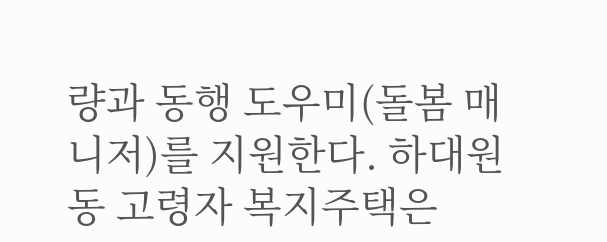량과 동행 도우미(돌봄 매니저)를 지원한다. 하대원동 고령자 복지주택은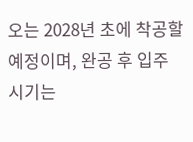오는 2028년 초에 착공할 예정이며, 완공 후 입주 시기는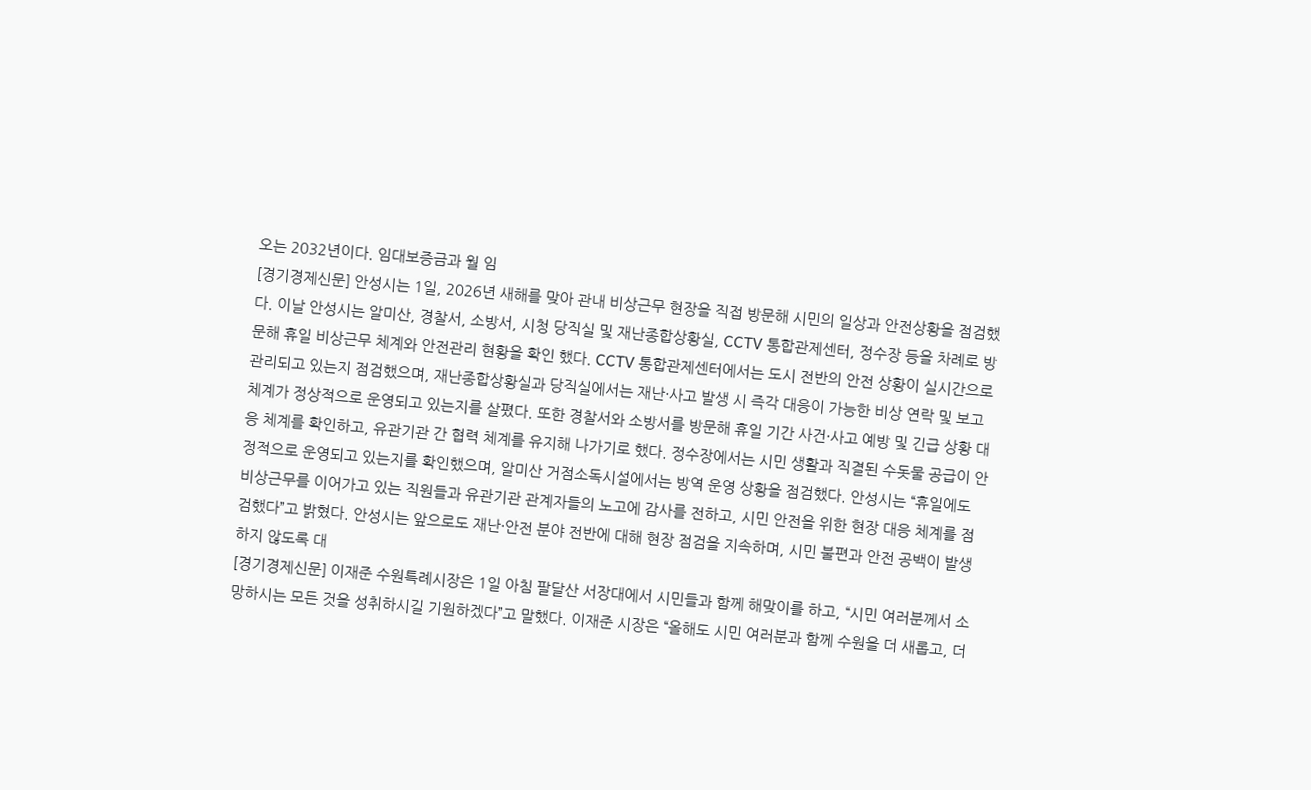오는 2032년이다. 임대보증금과 월 임
[경기경제신문] 안성시는 1일, 2026년 새해를 맞아 관내 비상근무 현장을 직접 방문해 시민의 일상과 안전상황을 점검했다. 이날 안성시는 알미산, 경찰서, 소방서, 시청 당직실 및 재난종합상황실, CCTV 통합관제센터, 정수장 등을 차례로 방문해 휴일 비상근무 체계와 안전관리 현황을 확인 했다. CCTV 통합관제센터에서는 도시 전반의 안전 상황이 실시간으로 관리되고 있는지 점검했으며, 재난종합상황실과 당직실에서는 재난·사고 발생 시 즉각 대응이 가능한 비상 연락 및 보고 체계가 정상적으로 운영되고 있는지를 살폈다. 또한 경찰서와 소방서를 방문해 휴일 기간 사건·사고 예방 및 긴급 상황 대응 체계를 확인하고, 유관기관 간 협력 체계를 유지해 나가기로 했다. 정수장에서는 시민 생활과 직결된 수돗물 공급이 안정적으로 운영되고 있는지를 확인했으며, 알미산 거점소독시설에서는 방역 운영 상황을 점검했다. 안성시는 “휴일에도 비상근무를 이어가고 있는 직원들과 유관기관 관계자들의 노고에 감사를 전하고, 시민 안전을 위한 현장 대응 체계를 점검했다”고 밝혔다. 안성시는 앞으로도 재난·안전 분야 전반에 대해 현장 점검을 지속하며, 시민 불편과 안전 공백이 발생하지 않도록 대
[경기경제신문] 이재준 수원특례시장은 1일 아침 팔달산 서장대에서 시민들과 함께 해맞이를 하고, “시민 여러분께서 소망하시는 모든 것을 성취하시길 기원하겠다”고 말했다. 이재준 시장은 “올해도 시민 여러분과 함께 수원을 더 새롭고, 더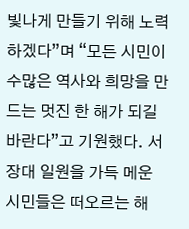빛나게 만들기 위해 노력하겠다”며 “모든 시민이 수많은 역사와 희망을 만드는 멋진 한 해가 되길 바란다”고 기원했다. 서장대 일원을 가득 메운 시민들은 떠오르는 해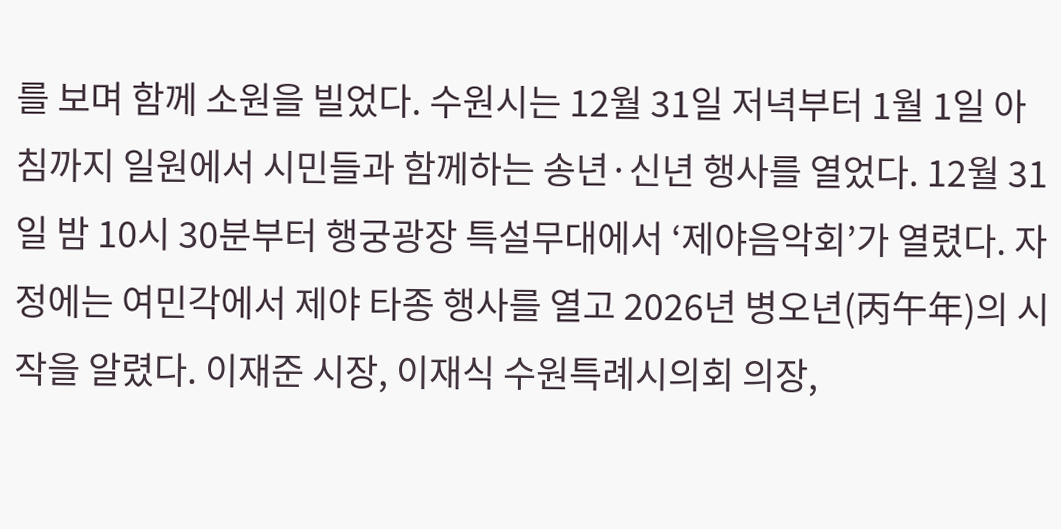를 보며 함께 소원을 빌었다. 수원시는 12월 31일 저녁부터 1월 1일 아침까지 일원에서 시민들과 함께하는 송년·신년 행사를 열었다. 12월 31일 밤 10시 30분부터 행궁광장 특설무대에서 ‘제야음악회’가 열렸다. 자정에는 여민각에서 제야 타종 행사를 열고 2026년 병오년(丙午年)의 시작을 알렸다. 이재준 시장, 이재식 수원특례시의회 의장,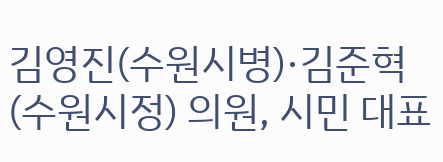김영진(수원시병)·김준혁(수원시정) 의원, 시민 대표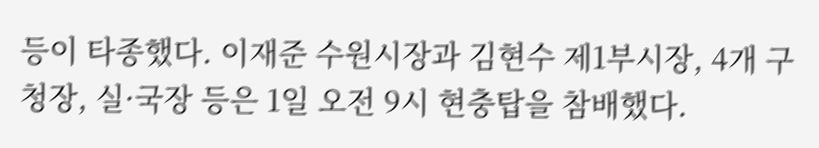등이 타종했다. 이재준 수원시장과 김현수 제1부시장, 4개 구청장, 실·국장 등은 1일 오전 9시 현충탑을 참배했다.